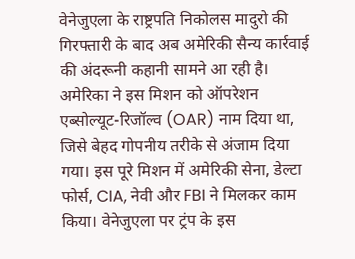वेनेजुएला के राष्ट्रपति निकोलस मादुरो की गिरफ्तारी के बाद अब अमेरिकी सैन्य कार्रवाई की अंदरूनी कहानी सामने आ रही है। अमेरिका ने इस मिशन को ऑपरेशन एब्सोल्यूट-रिजॉल्व (OAR) नाम दिया था, जिसे बेहद गोपनीय तरीके से अंजाम दिया गया। इस पूरे मिशन में अमेरिकी सेना, डेल्टा फोर्स, CIA, नेवी और FBI ने मिलकर काम किया। वेनेजुएला पर ट्रंप के इस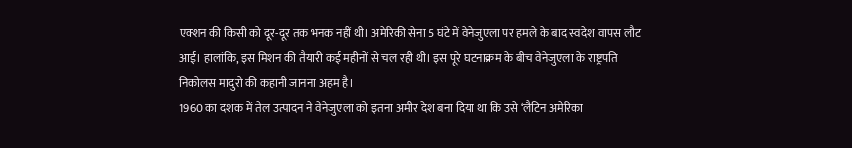एक्शन की किसी को दूर-दूर तक भनक नहीं थी। अमेरिकी सेना 5 घंटे में वेनेजुएला पर हमले के बाद स्वदेश वापस लौट आई। हालांकि, इस मिशन की तैयारी कई महीनों से चल रही थी। इस पूरे घटनाक्रम के बीच वेनेजुएला के राष्ट्रपति निकोलस मादुरो की कहानी जानना अहम है।
1960 का दशक में तेल उत्पादन ने वेनेजुएला को इतना अमीर देश बना दिया था कि उसे ‘लैटिन अमेरिका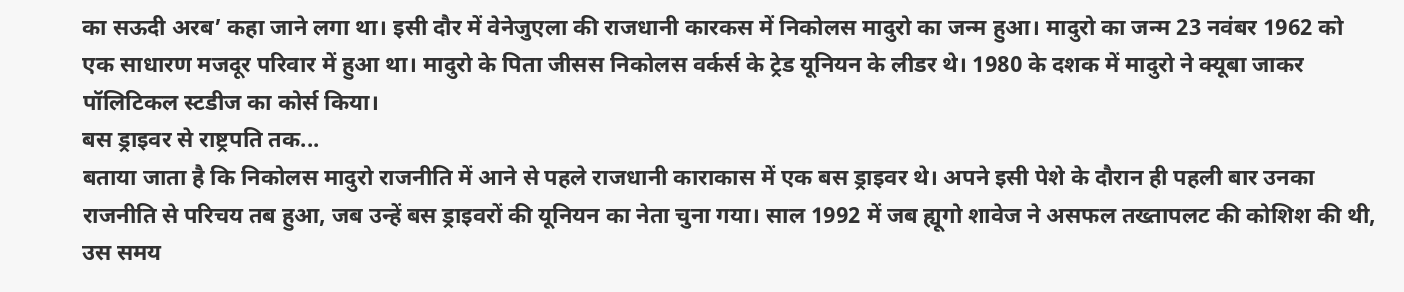का सऊदी अरब’ कहा जाने लगा था। इसी दौर में वेनेजुएला की राजधानी कारकस में निकोलस मादुरो का जन्म हुआ। मादुरो का जन्म 23 नवंबर 1962 को एक साधारण मजदूर परिवार में हुआ था। मादुरो के पिता जीसस निकोलस वर्कर्स के ट्रेड यूनियन के लीडर थे। 1980 के दशक में मादुरो ने क्यूबा जाकर पॉलिटिकल स्टडीज का कोर्स किया।
बस ड्राइवर से राष्ट्रपति तक...
बताया जाता है कि निकोलस मादुरो राजनीति में आने से पहले राजधानी काराकास में एक बस ड्राइवर थे। अपने इसी पेशे के दौरान ही पहली बार उनका राजनीति से परिचय तब हुआ, जब उन्हें बस ड्राइवरों की यूनियन का नेता चुना गया। साल 1992 में जब ह्यूगो शावेज ने असफल तख्तापलट की कोशिश की थी, उस समय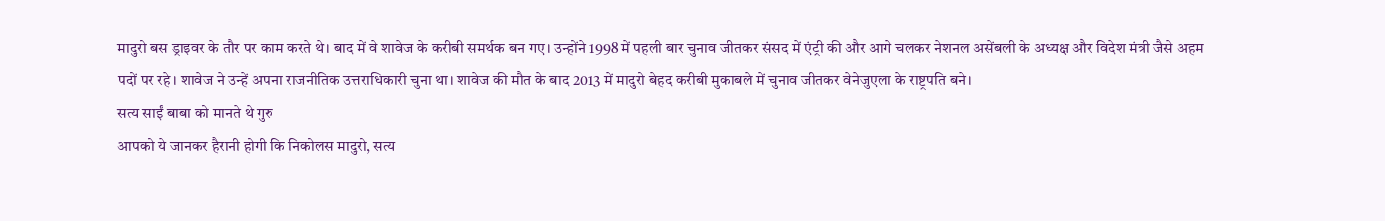मादुरो बस ड्राइवर के तौर पर काम करते थे। बाद में वे शावेज के करीबी समर्थक बन गए। उन्होंने 1998 में पहली बार चुनाव जीतकर संसद में एंट्री की और आगे चलकर नेशनल असेंबली के अध्यक्ष और विदेश मंत्री जैसे अहम पदों पर रहे। शावेज ने उन्हें अपना राजनीतिक उत्तराधिकारी चुना था। शावेज की मौत के बाद 2013 में मादुरो बेहद करीबी मुकाबले में चुनाव जीतकर वेनेजुएला के राष्ट्रपति बने।
सत्य साईं बाबा को मानते थे गुरु
आपको ये जानकर हैरानी होगी कि निकोलस मादुरो, सत्य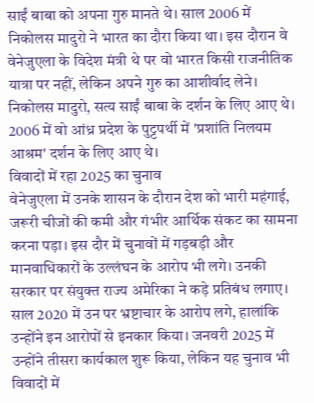साईं बाबा को अपना गुरु मानते थे। साल 2006 में निकोलस मादुरो ने भारत का दौरा किया था। इस दौरान वे वेनेजुएला के विदेश मंत्री थे पर वो भारत किसी राजनीतिक यात्रा पर नहीं, लेकिन अपने गुरु का आशीर्वाद लेने। निकोलस मादुरो, सत्य साईं बाबा के दर्शन के लिए आए थे। 2006 में वो आंध्र प्रदेश के पुट्टपर्थी में 'प्रशांति निलयम आश्रम' दर्शन के लिए आए थे।
विवादों में रहा 2025 का चुनाव
वेनेजुएला में उनके शासन के दौरान देश को भारी महंगाई, जरूरी चीजों की कमी और गंभीर आर्थिक संकट का सामना करना पड़ा। इस दौर में चुनावों में गड़बड़ी और मानवाधिकारों के उल्लंघन के आरोप भी लगे। उनकी सरकार पर संयुक्त राज्य अमेरिका ने कड़े प्रतिबंध लगाए। साल 2020 में उन पर भ्रष्टाचार के आरोप लगे, हालांकि उन्होंने इन आरोपों से इनकार किया। जनवरी 2025 में उन्होंने तीसरा कार्यकाल शुरू किया, लेकिन यह चुनाव भी विवादों में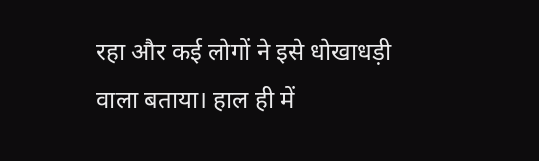रहा और कई लोगों ने इसे धोखाधड़ी वाला बताया। हाल ही में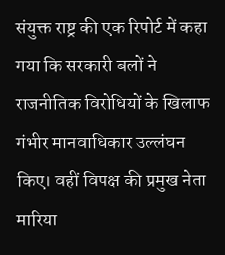संयुक्त राष्ट्र की एक रिपोर्ट में कहा गया कि सरकारी बलों ने राजनीतिक विरोधियों के खिलाफ गंभीर मानवाधिकार उल्लंघन किए। वहीं विपक्ष की प्रमुख नेता मारिया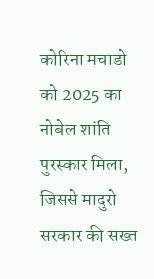कोरिना मचाडो को 2025 का नोबेल शांति पुरस्कार मिला, जिससे मादुरो सरकार की सख्त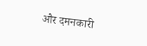और दमनकारी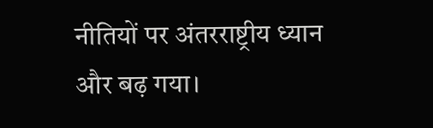नीतियों पर अंतरराष्ट्रीय ध्यान और बढ़ गया।